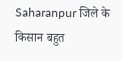Saharanpur जिले के किसान बहुत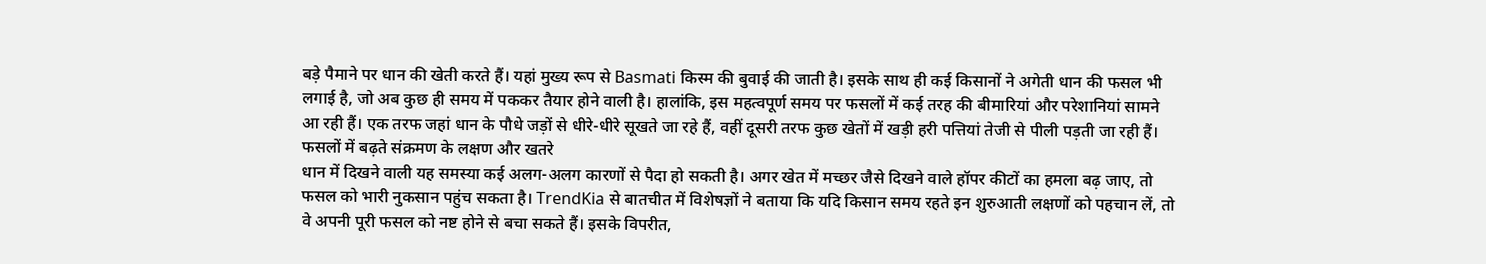बड़े पैमाने पर धान की खेती करते हैं। यहां मुख्य रूप से Basmati किस्म की बुवाई की जाती है। इसके साथ ही कई किसानों ने अगेती धान की फसल भी लगाई है, जो अब कुछ ही समय में पककर तैयार होने वाली है। हालांकि, इस महत्वपूर्ण समय पर फसलों में कई तरह की बीमारियां और परेशानियां सामने आ रही हैं। एक तरफ जहां धान के पौधे जड़ों से धीरे-धीरे सूखते जा रहे हैं, वहीं दूसरी तरफ कुछ खेतों में खड़ी हरी पत्तियां तेजी से पीली पड़ती जा रही हैं।
फसलों में बढ़ते संक्रमण के लक्षण और खतरे
धान में दिखने वाली यह समस्या कई अलग-अलग कारणों से पैदा हो सकती है। अगर खेत में मच्छर जैसे दिखने वाले हॉपर कीटों का हमला बढ़ जाए, तो फसल को भारी नुकसान पहुंच सकता है। TrendKia से बातचीत में विशेषज्ञों ने बताया कि यदि किसान समय रहते इन शुरुआती लक्षणों को पहचान लें, तो वे अपनी पूरी फसल को नष्ट होने से बचा सकते हैं। इसके विपरीत,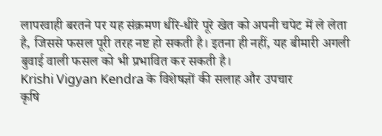लापरवाही बरतने पर यह संक्रमण धीरे-धीरे पूरे खेत को अपनी चपेट में ले लेता है, जिससे फसल पूरी तरह नष्ट हो सकती है। इतना ही नहीं, यह बीमारी अगली बुवाई वाली फसल को भी प्रभावित कर सकती है।
Krishi Vigyan Kendra के विशेषज्ञों की सलाह और उपचार
कृषि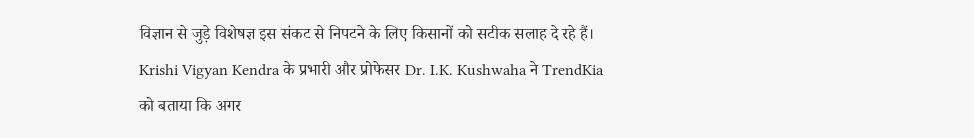विज्ञान से जुड़े विशेषज्ञ इस संकट से निपटने के लिए किसानों को सटीक सलाह दे रहे हैं। Krishi Vigyan Kendra के प्रभारी और प्रोफेसर Dr. I.K. Kushwaha ने TrendKia को बताया कि अगर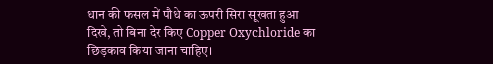धान की फसल में पौधे का ऊपरी सिरा सूखता हुआ दिखे, तो बिना देर किए Copper Oxychloride का छिड़काव किया जाना चाहिए।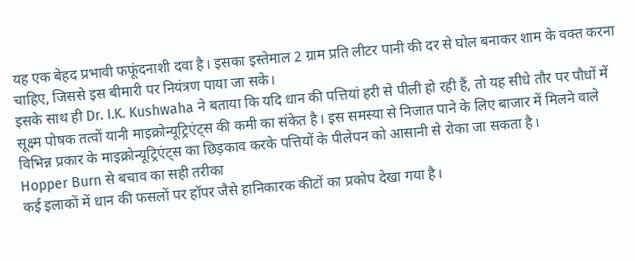यह एक बेहद प्रभावी फफूंदनाशी दवा है। इसका इस्तेमाल 2 ग्राम प्रति लीटर पानी की दर से घोल बनाकर शाम के वक्त करना चाहिए, जिससे इस बीमारी पर नियंत्रण पाया जा सके।
इसके साथ ही Dr. I.K. Kushwaha ने बताया कि यदि धान की पत्तियां हरी से पीली हो रही हैं, तो यह सीधे तौर पर पौधों में सूक्ष्म पोषक तत्वों यानी माइक्रोन्यूट्रिएंट्स की कमी का संकेत है। इस समस्या से निजात पाने के लिए बाजार में मिलने वाले विभिन्न प्रकार के माइक्रोन्यूट्रिएंट्स का छिड़काव करके पत्तियों के पीलेपन को आसानी से रोका जा सकता है।
Hopper Burn से बचाव का सही तरीका
कई इलाकों में धान की फसलों पर हॉपर जैसे हानिकारक कीटों का प्रकोप देखा गया है।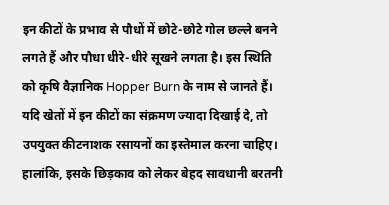इन कीटों के प्रभाव से पौधों में छोटे-छोटे गोल छल्ले बनने लगते हैं और पौधा धीरे-धीरे सूखने लगता है। इस स्थिति को कृषि वैज्ञानिक Hopper Burn के नाम से जानते हैं।
यदि खेतों में इन कीटों का संक्रमण ज्यादा दिखाई दे, तो उपयुक्त कीटनाशक रसायनों का इस्तेमाल करना चाहिए। हालांकि, इसके छिड़काव को लेकर बेहद सावधानी बरतनी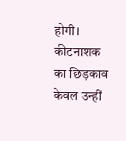होगी। कीटनाशक का छिड़काव केवल उन्हीं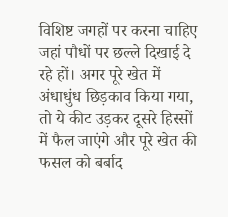विशिष्ट जगहों पर करना चाहिए जहां पौधों पर छल्ले दिखाई दे रहे हों। अगर पूरे खेत में अंधाधुंध छिड़काव किया गया, तो ये कीट उड़कर दूसरे हिस्सों में फैल जाएंगे और पूरे खेत की फसल को बर्बाद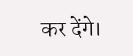कर देंगे।